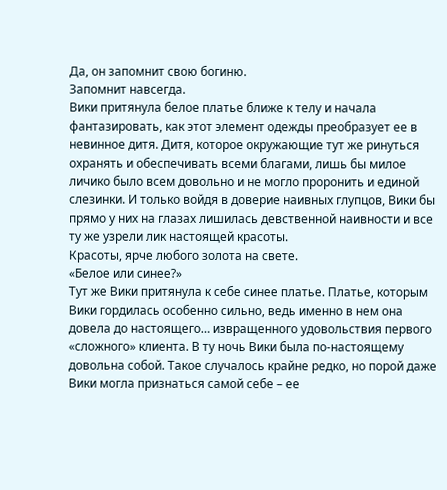Да, он запомнит свою богиню.
Запомнит навсегда.
Вики притянула белое платье ближе к телу и начала фантазировать, как этот элемент одежды преобразует ее в невинное дитя. Дитя, которое окружающие тут же ринуться охранять и обеспечивать всеми благами, лишь бы милое личико было всем довольно и не могло проронить и единой слезинки. И только войдя в доверие наивных глупцов, Вики бы прямо у них на глазах лишилась девственной наивности и все ту же узрели лик настоящей красоты.
Красоты, ярче любого золота на свете.
«Белое или синее?»
Тут же Вики притянула к себе синее платье. Платье, которым Вики гордилась особенно сильно, ведь именно в нем она довела до настоящего… извращенного удовольствия первого «сложного» клиента. В ту ночь Вики была по-настоящему довольна собой. Такое случалось крайне редко, но порой даже Вики могла признаться самой себе – ее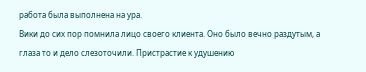работа была выполнена на ура.
Вики до сих пор помнила лицо своего клиента. Оно было вечно раздутым, а глаза то и дело слезоточили. Пристрастие к удушению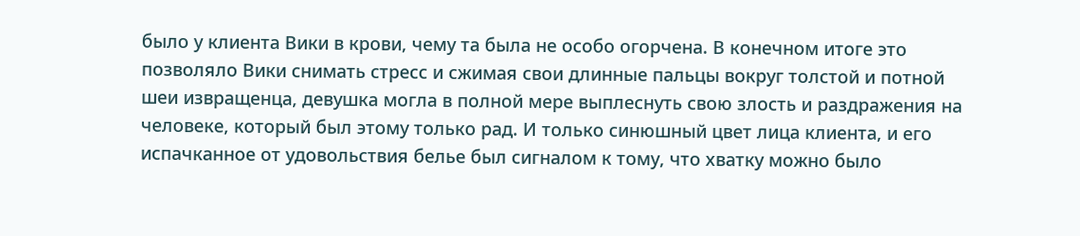было у клиента Вики в крови, чему та была не особо огорчена. В конечном итоге это позволяло Вики снимать стресс и сжимая свои длинные пальцы вокруг толстой и потной шеи извращенца, девушка могла в полной мере выплеснуть свою злость и раздражения на человеке, который был этому только рад. И только синюшный цвет лица клиента, и его испачканное от удовольствия белье был сигналом к тому, что хватку можно было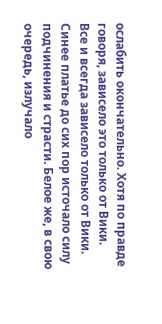ослабить окончательно. Хотя по правде говоря, зависело это только от Вики.
Все и всегда зависело только от Вики.
Синее платье до сих пор источало силу подчинения и страсти. Белое же, в свою очередь, излучало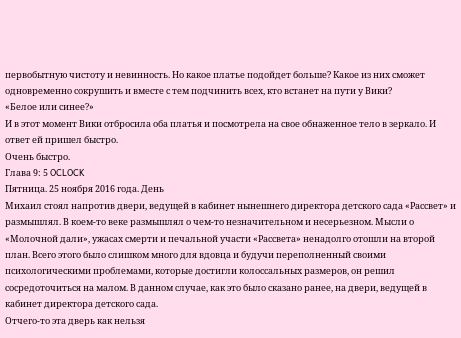первобытную чистоту и невинность. Но какое платье подойдет больше? Какое из них сможет одновременно сокрушить и вместе с тем подчинить всех, кто встанет на пути у Вики?
«Белое или синее?»
И в этот момент Вики отбросила оба платья и посмотрела на свое обнаженное тело в зеркало. И ответ ей пришел быстро.
Очень быстро.
Глава 9: 5 OCLOCK
Пятница. 25 ноября 2016 года. День
Михаил стоял напротив двери, ведущей в кабинет нынешнего директора детского сада «Рассвет» и размышлял. В коем-то веке размышлял о чем-то незначительном и несерьезном. Мысли о «Молочной дали», ужасах смерти и печальной участи «Рассвета» ненадолго отошли на второй план. Всего этого было слишком много для вдовца и будучи переполненный своими психологическими проблемами, которые достигли колоссальных размеров, он решил сосредоточиться на малом. В данном случае, как это было сказано ранее, на двери, ведущей в кабинет директора детского сада.
Отчего-то эта дверь как нельзя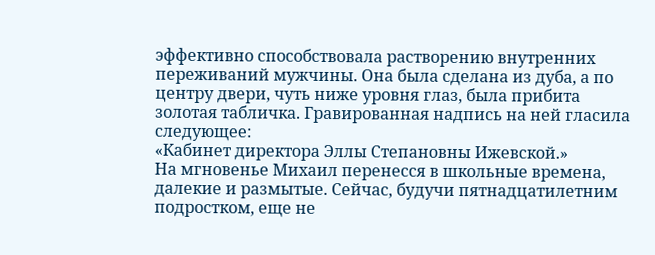эффективно способствовала растворению внутренних переживаний мужчины. Она была сделана из дуба, а по центру двери, чуть ниже уровня глаз, была прибита золотая табличка. Гравированная надпись на ней гласила следующее:
«Кабинет директора Эллы Степановны Ижевской.»
На мгновенье Михаил перенесся в школьные времена, далекие и размытые. Сейчас, будучи пятнадцатилетним подростком, еще не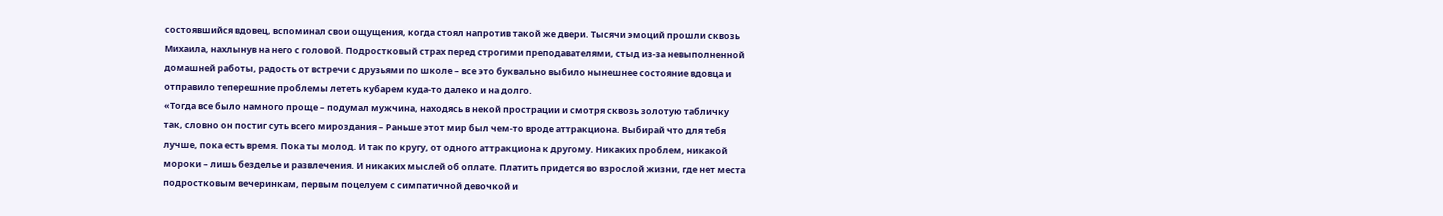состоявшийся вдовец, вспоминал свои ощущения, когда стоял напротив такой же двери. Тысячи эмоций прошли сквозь Михаила, нахлынув на него с головой. Подростковый страх перед строгими преподавателями, стыд из-за невыполненной домашней работы, радость от встречи с друзьями по школе – все это буквально выбило нынешнее состояние вдовца и отправило теперешние проблемы лететь кубарем куда-то далеко и на долго.
«Тогда все было намного проще – подумал мужчина, находясь в некой прострации и смотря сквозь золотую табличку так, словно он постиг суть всего мироздания – Раньше этот мир был чем-то вроде аттракциона. Выбирай что для тебя лучше, пока есть время. Пока ты молод. И так по кругу, от одного аттракциона к другому. Никаких проблем, никакой мороки – лишь безделье и развлечения. И никаких мыслей об оплате. Платить придется во взрослой жизни, где нет места подростковым вечеринкам, первым поцелуем с симпатичной девочкой и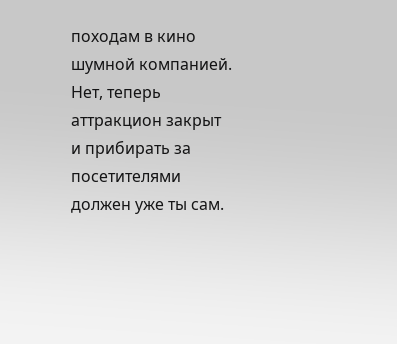походам в кино шумной компанией. Нет, теперь аттракцион закрыт и прибирать за посетителями должен уже ты сам.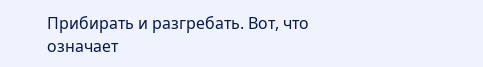Прибирать и разгребать. Вот, что означает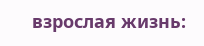взрослая жизнь: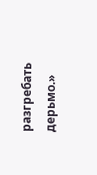разгребать дерьмо.»